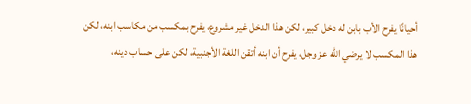أحيانًا يفرح الأب بابن له دخل كبير، لكن هذا الدخل غير مشروع، يفرح بمكسب من مكاسب ابنه، لكن هذا المكسب لا يرضي الله عز وجل، يفرح أن ابنه أتقن اللغة الأجنبية، لكن على حساب دينه،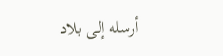أرسله إلى بلاد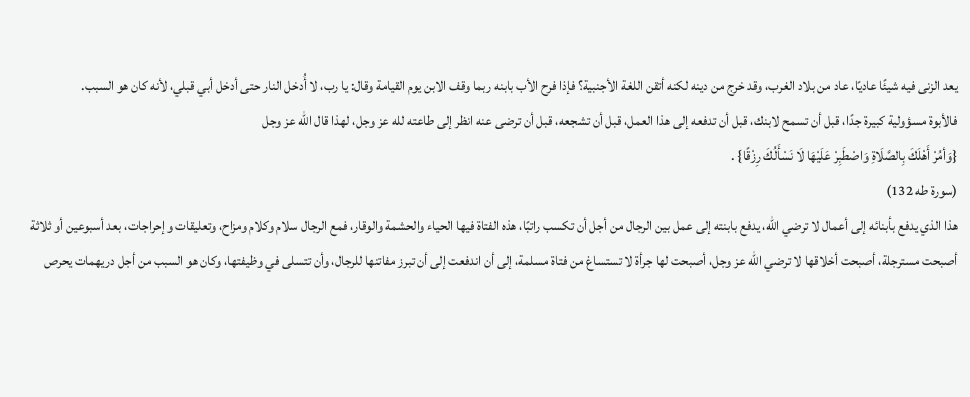يعد الزنى فيه شيئًا عاديًا، عاد من بلاد الغرب، وقد خرج من دينه لكنه أتقن اللغة الأجنبية؟ فإذا فرح الأب بابنه ربما وقف الابن يوم القيامة وقال: يا رب، لا أُدخل النار حتى أدخل أبي قبلي، لأنه كان هو السبب.
فالأبوة مسؤولية كبيرة جدًا، قبل أن تسمح لابنك، قبل أن تدفعه إلى هذا العمل، قبل أن تشجعه، قبل أن ترضى عنه انظر إلى طاعته لله عز وجل، لهذا قال الله عز وجل
{وَأمُرْ أَهْلَكَ بِالصَّلَاةِ وَاصْطَبِرْ عَلَيْهَا لَا نَسْأَلُكَ رِزْقًا} .
(سورة طه 132)
هذا الذي يدفع بأبنائه إلى أعمال لا ترضي الله، يدفع بابنته إلى عمل بين الرجال من أجل أن تكسب راتبًا، هذه الفتاة فيها الحياء والحشمة والوقار، فمع الرجال سلام وكلام ومزاح، وتعليقات وإحراجات، بعد أسبوعين أو ثلاثة أصبحت مسترجلة، أصبحت أخلاقها لا ترضي الله عز وجل، أصبحت لها جرأة لا تستساغ من فتاة مسلمة، إلى أن اندفعت إلى أن تبرز مفاتنها للرجال، وأن تتسلى في وظيفتها، وكان هو السبب من أجل دريهمات يحرص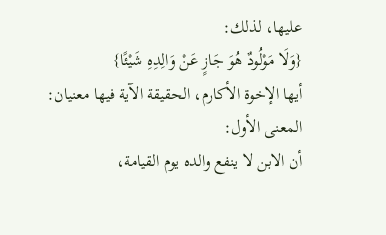عليها، لذلك:
{وَلَا مَوْلُودٌ هُوَ جَازٍ عَنْ وَالِدِهِ شَيْئًا}
أيها الإخوة الأكارم، الحقيقة الآية فيها معنيان:
المعنى الأول:
أن الابن لا ينفع والده يوم القيامة،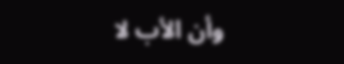وأن الأب لا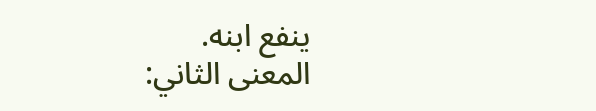ينفع ابنه.
المعنى الثاني: